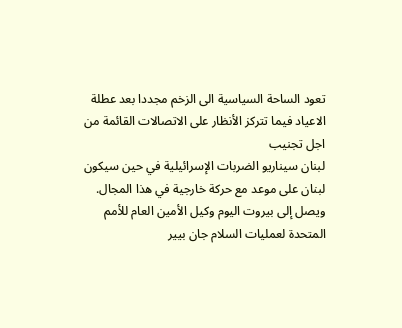تعود الساحة السياسية الى الزخم مجددا بعد عطلة الاعياد فيما تتركز الأنظار على الاتصالات القائمة من اجل تجنيب
لبنان سيناريو الضربات الإسرائيلية في حين سيكون لبنان على موعد مع حركة خارجية في هذا المجال.
ويصل إلى بيروت اليوم وكيل الأمين العام للأمم المتحدة لعمليات السلام جان بيير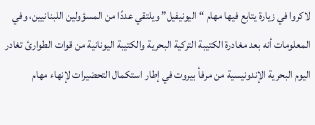لاكروا في زيارة يتابع فيها مهام “اليونيفيل” ويلتقي عددًا من المسؤولين اللبنانيين، وفي المعلومات أنه بعد مغادرة الكتيبة التركية البحرية والكتيبة اليونانية من قوات الطوارئ تغادر اليوم البحرية الإندونيسية من مرفأ بيروت في إطار استكمال التحضيرات لإنهاء مهام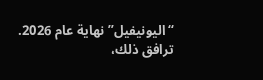“اليونيفيل” نهاية عام 2026.
ترافق ذلك،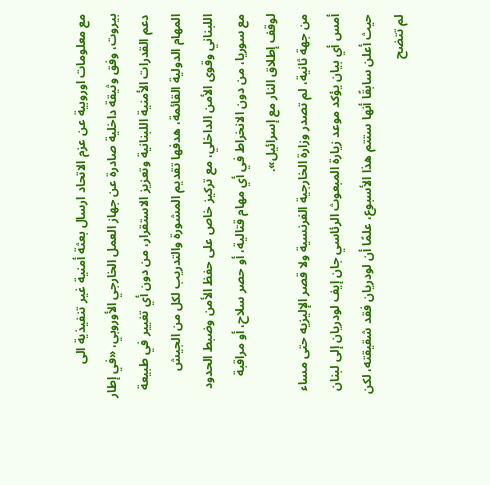مع معلومات اوروبية عن عزم الاتحاد ارسال بعثة أمنية غير تنفيذية الى بيروت، وفق وثيقة داخلية صادرة عن جهاز العمل الخارجي الأوروبي، «في إطار دعم القدرات الأمنية اللبنانية وتعزيز الاستقرار، من دون أي تغيير في طبيعة المهام الدولية القائمة، هدفها تقديم المشورة والتدريب لكل من الجيش اللبناني وقوى الأمن الداخلي، مع تركيز خاص على حفظ الأمن وضبط الحدود مع سوريا، من دون الانخراط في أي مهام قتالية، أو حصر سلاح، أو مراقبة لوقف إطلاق النار مع إسرائيل».
من جهة ثانية، لم تصدر وزارة الخارجية الفرنسية ولا قصر الإليزيه حتى مساء أمس أي بيان يؤكد موعد زيارة المبعوث الرئاسي جان إيف لودريان إلى لبنان حيث أعلن سابقًا أنها ستتم هذا الأسبوع، علمًا أن لودريان فقد شقيقته، لكن لم تتضح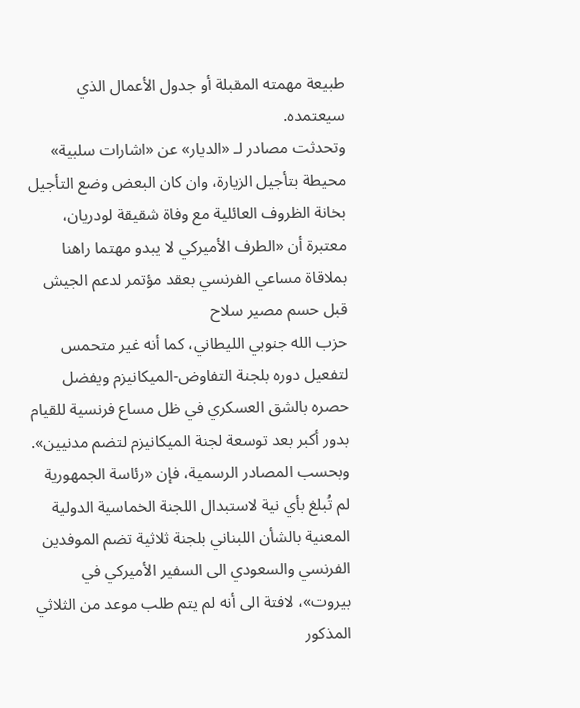طبيعة مهمته المقبلة أو جدول الأعمال الذي سيعتمده.
وتحدثت مصادر لـ «الديار» عن «اشارات سلبية» محيطة بتأجيل الزيارة، وان كان البعض وضع التأجيل بخانة الظروف العائلية مع وفاة شقيقة لودريان، معتبرة أن «الطرف الأميركي لا يبدو مهتما راهنا بملاقاة مساعي الفرنسي بعقد مؤتمر لدعم الجيش قبل حسم مصير سلاح
حزب الله جنوبي الليطاني، كما أنه غير متحمس لتفعيل دوره بلجنة التفاوض-الميكانيزم ويفضل حصره بالشق العسكري في ظل مساع فرنسية للقيام بدور أكبر بعد توسعة لجنة الميكانيزم لتضم مدنيين».
وبحسب المصادر الرسمية، فإن «رئاسة الجمهورية لم تُبلغ بأي نية لاستبدال اللجنة الخماسية الدولية المعنية بالشأن اللبناني بلجنة ثلاثية تضم الموفدين الفرنسي والسعودي الى السفير الأميركي في بيروت»، لافتة الى أنه لم يتم طلب موعد من الثلاثي المذكور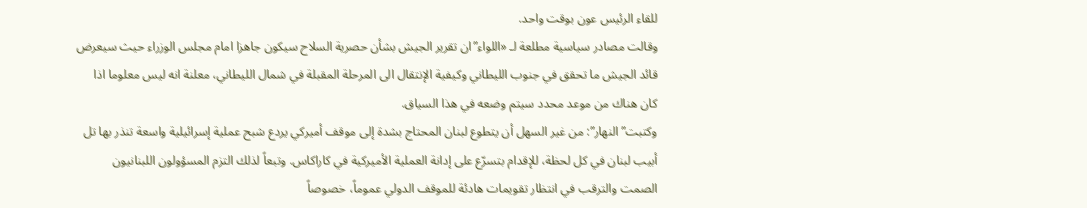للقاء الرئيس عون بوقت واحد.
وقالت مصادر سياسية مطلعة لـ «اللواء”ان تقرير الجيش بشأن حصرية السلاح سيكون جاهزا امام مجلس الوزراء حيث سيعرض قائد الجيش ما تحقق في جنوب الليطاني وكيفية الإنتقال الى المرحلة المقبلة في شمال الليطاني، معلنة انه ليس معلوما اذا كان هناك من موعد محدد سيتم وضعه في هذا السياق.
وكتبت” النهار”: من غير السهل أن يتطوع لبنان المحتاج بشدة إلى موقف أميركي يردع شبح عملية إسرائيلية واسعة تنذر بها تل أبيب لبنان في كل لحظة، للإقدام بتسرّع على إدانة العملية الأميركية في كاراكاس. وتبعاً لذلك التزم المسؤولون اللبنانيون الصمت والترقب في انتظار تقويمات هادئة للموقف الدولي عموماً، خصوصاً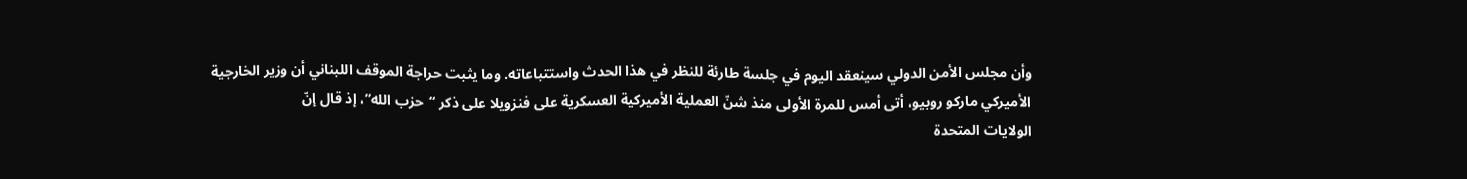وأن مجلس الأمن الدولي سينعقد اليوم في جلسة طارئة للنظر في هذا الحدث واستتباعاته. وما يثبت حراجة الموقف اللبناني أن وزير الخارجية الأميركي ماركو روبيو، أتى أمس للمرة الأولى منذ شنّ العملية الأميركية العسكرية على فنزويلا على ذكر “حزب الله”، إذ قال إنّ
الولايات المتحدة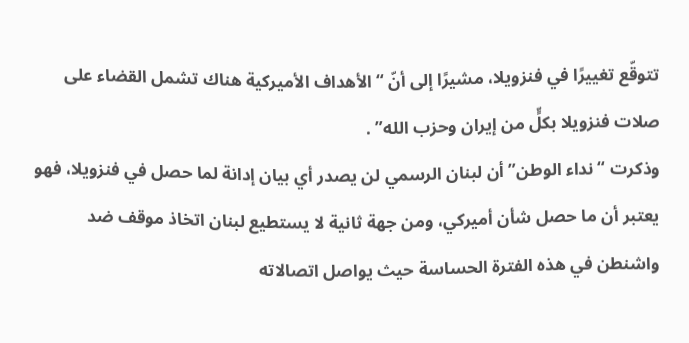تتوقّع تغييرًا في فنزويلا، مشيرًا إلى أنّ “الأهداف الأميركية هناك تشمل القضاء على صلات فنزويلا بكلٍّ من إيران وحزب الله” .
وذكرت “نداء الوطن” أن لبنان الرسمي لن يصدر أي بيان إدانة لما حصل في فنزويلا، فهو يعتبر أن ما حصل شأن أميركي، ومن جهة ثانية لا يستطيع لبنان اتخاذ موقف ضد واشنطن في هذه الفترة الحساسة حيث يواصل اتصالاته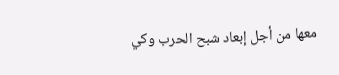معها من أجل إبعاد شبح الحرب وكي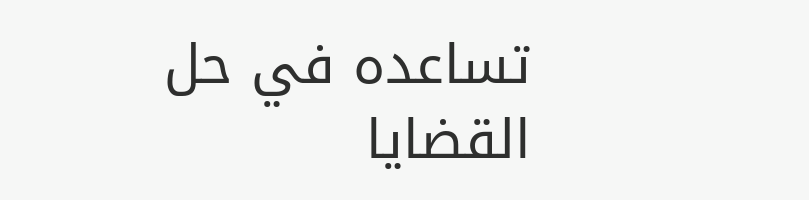تساعده في حل القضايا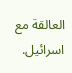العالقة مع اسرائيل.